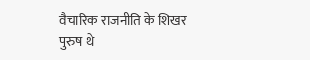वैचारिक राजनीति के शिखर पुरुष थे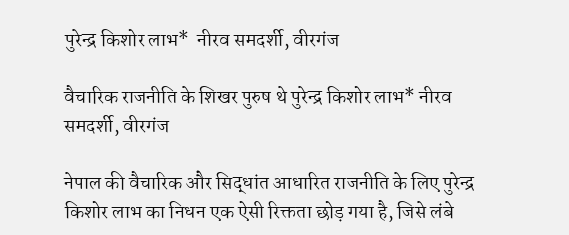पुरेन्द्र किशोर लाभ*  नीरव समदर्शी, वीरगंज

वैचारिक राजनीति के शिखर पुरुष थे पुरेन्द्र किशोर लाभ* नीरव समदर्शी, वीरगंज

नेपाल की वैचारिक और सिद्धांत आधारित राजनीति के लिए पुरेन्द्र किशोर लाभ का निधन एक ऐसी रिक्तता छोड़ गया है, जिसे लंबे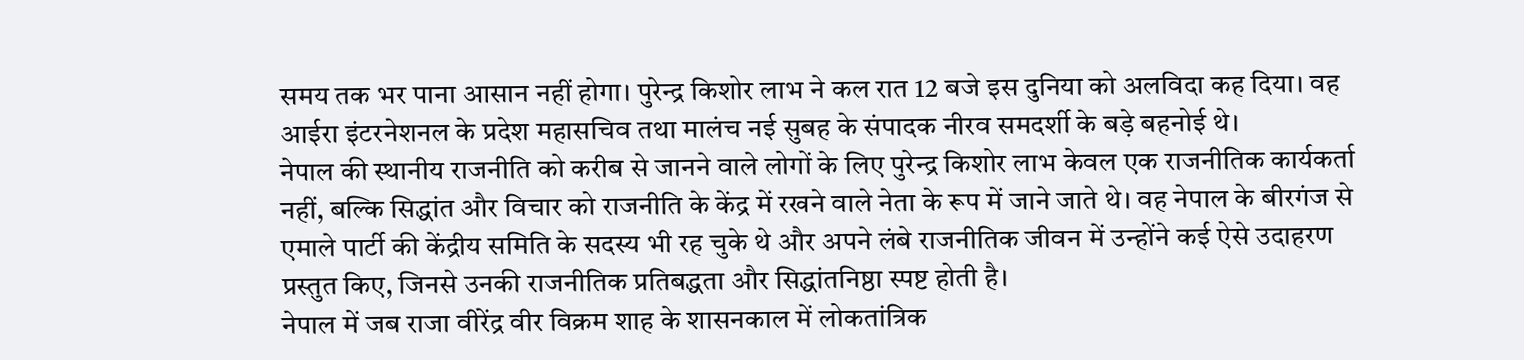समय तक भर पाना आसान नहीं होगा। पुरेन्द्र किशोर लाभ ने कल रात 12 बजे इस दुनिया को अलविदा कह दिया। वह आईरा इंटरनेशनल के प्रदेश महासचिव तथा मालंच नई सुबह के संपादक नीरव समदर्शी के बड़े बहनोई थे।
नेपाल की स्थानीय राजनीति को करीब से जानने वाले लोगों के लिए पुरेन्द्र किशोर लाभ केवल एक राजनीतिक कार्यकर्ता नहीं, बल्कि सिद्धांत और विचार को राजनीति के केंद्र में रखने वाले नेता के रूप में जाने जाते थे। वह नेपाल के बीरगंज से एमाले पार्टी की केंद्रीय समिति के सदस्य भी रह चुके थे और अपने लंबे राजनीतिक जीवन में उन्होंने कई ऐसे उदाहरण प्रस्तुत किए, जिनसे उनकी राजनीतिक प्रतिबद्धता और सिद्धांतनिष्ठा स्पष्ट होती है।
नेपाल में जब राजा वीरेंद्र वीर विक्रम शाह के शासनकाल में लोकतांत्रिक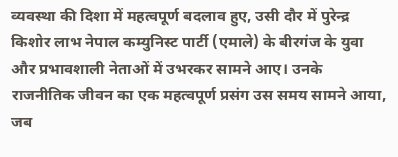व्यवस्था की दिशा में महत्वपूर्ण बदलाव हुए, उसी दौर में पुरेन्द्र किशोर लाभ नेपाल कम्युनिस्ट पार्टी (एमाले) के बीरगंज के युवा और प्रभावशाली नेताओं में उभरकर सामने आए। उनके राजनीतिक जीवन का एक महत्वपूर्ण प्रसंग उस समय सामने आया, जब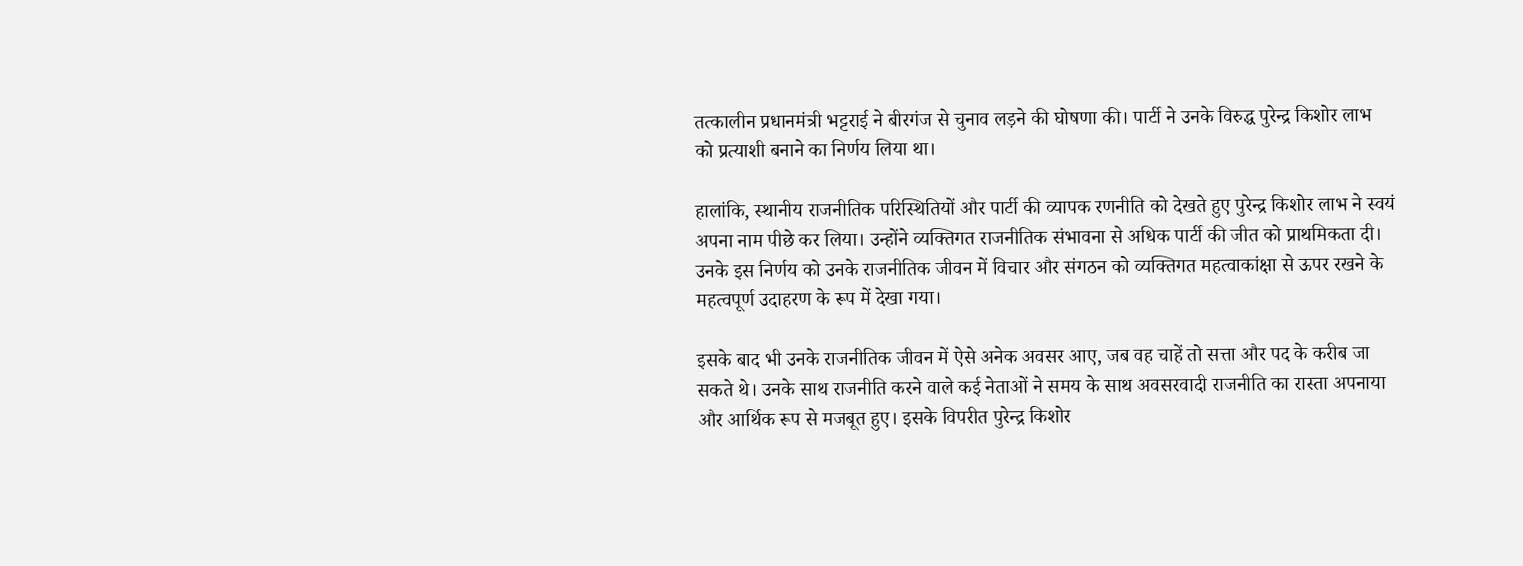तत्कालीन प्रधानमंत्री भट्टराई ने बीरगंज से चुनाव लड़ने की घोषणा की। पार्टी ने उनके विरुद्ध पुरेन्द्र किशोर लाभ को प्रत्याशी बनाने का निर्णय लिया था।

हालांकि, स्थानीय राजनीतिक परिस्थितियों और पार्टी की व्यापक रणनीति को देखते हुए पुरेन्द्र किशोर लाभ ने स्वयं अपना नाम पीछे कर लिया। उन्होंने व्यक्तिगत राजनीतिक संभावना से अधिक पार्टी की जीत को प्राथमिकता दी। उनके इस निर्णय को उनके राजनीतिक जीवन में विचार और संगठन को व्यक्तिगत महत्वाकांक्षा से ऊपर रखने के महत्वपूर्ण उदाहरण के रूप में देखा गया।

इसके बाद भी उनके राजनीतिक जीवन में ऐसे अनेक अवसर आए, जब वह चाहें तो सत्ता और पद के करीब जा सकते थे। उनके साथ राजनीति करने वाले कई नेताओं ने समय के साथ अवसरवादी राजनीति का रास्ता अपनाया और आर्थिक रूप से मजबूत हुए। इसके विपरीत पुरेन्द्र किशोर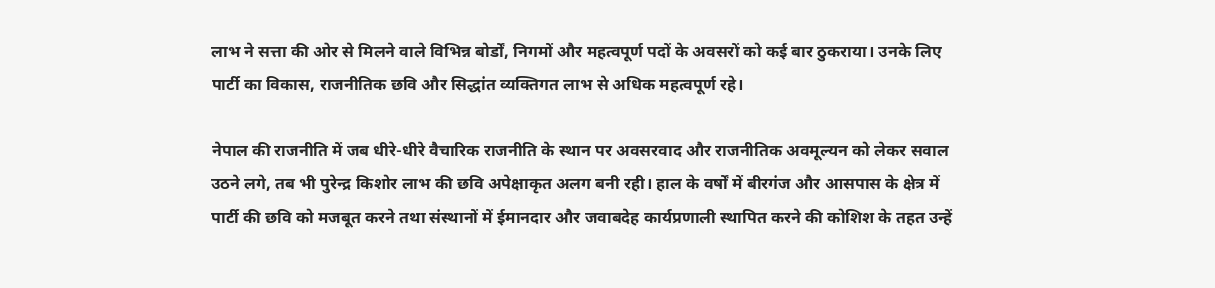लाभ ने सत्ता की ओर से मिलने वाले विभिन्न बोर्डों, निगमों और महत्वपूर्ण पदों के अवसरों को कई बार ठुकराया। उनके लिए पार्टी का विकास, राजनीतिक छवि और सिद्धांत व्यक्तिगत लाभ से अधिक महत्वपूर्ण रहे।

नेपाल की राजनीति में जब धीरे-धीरे वैचारिक राजनीति के स्थान पर अवसरवाद और राजनीतिक अवमूल्यन को लेकर सवाल उठने लगे, तब भी पुरेन्द्र किशोर लाभ की छवि अपेक्षाकृत अलग बनी रही। हाल के वर्षों में बीरगंज और आसपास के क्षेत्र में पार्टी की छवि को मजबूत करने तथा संस्थानों में ईमानदार और जवाबदेह कार्यप्रणाली स्थापित करने की कोशिश के तहत उन्हें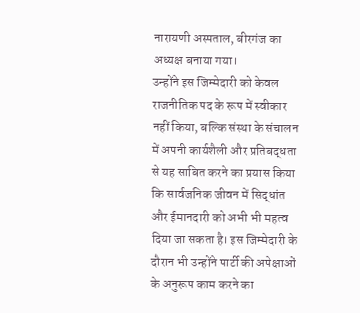नारायणी अस्पताल, बीरगंज का अध्यक्ष बनाया गया।
उन्होंने इस जिम्मेदारी को केवल राजनीतिक पद के रूप में स्वीकार नहीं किया, बल्कि संस्था के संचालन में अपनी कार्यशैली और प्रतिबद्धता से यह साबित करने का प्रयास किया कि सार्वजनिक जीवन में सिद्धांत और ईमानदारी को अभी भी महत्व दिया जा सकता है। इस जिम्मेदारी के दौरान भी उन्होंने पार्टी की अपेक्षाओं के अनुरूप काम करने का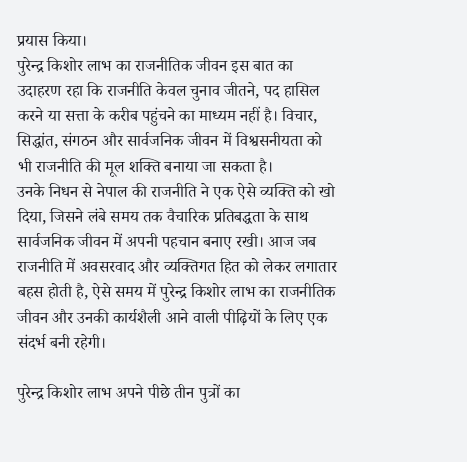प्रयास किया।
पुरेन्द्र किशोर लाभ का राजनीतिक जीवन इस बात का उदाहरण रहा कि राजनीति केवल चुनाव जीतने, पद हासिल करने या सत्ता के करीब पहुंचने का माध्यम नहीं है। विचार, सिद्धांत, संगठन और सार्वजनिक जीवन में विश्वसनीयता को भी राजनीति की मूल शक्ति बनाया जा सकता है।
उनके निधन से नेपाल की राजनीति ने एक ऐसे व्यक्ति को खो दिया, जिसने लंबे समय तक वैचारिक प्रतिबद्धता के साथ सार्वजनिक जीवन में अपनी पहचान बनाए रखी। आज जब राजनीति में अवसरवाद और व्यक्तिगत हित को लेकर लगातार बहस होती है, ऐसे समय में पुरेन्द्र किशोर लाभ का राजनीतिक जीवन और उनकी कार्यशैली आने वाली पीढ़ियों के लिए एक संदर्भ बनी रहेगी।

पुरेन्द्र किशोर लाभ अपने पीछे तीन पुत्रों का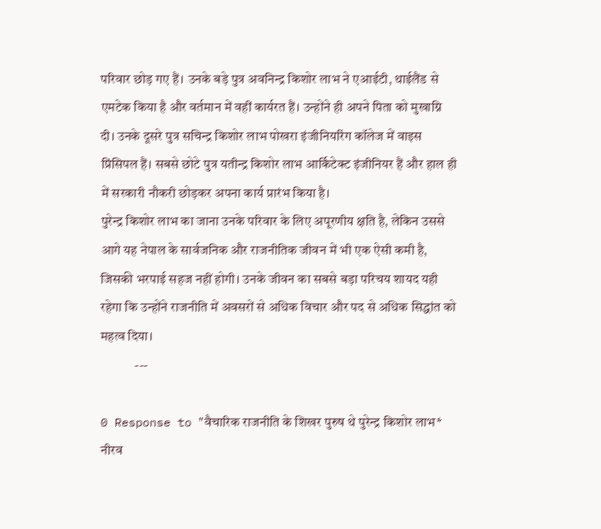परिवार छोड़ गए हैं। उनके बड़े पुत्र अवनिन्द्र किशोर लाभ ने एआईटी, थाईलैंड से एमटेक किया है और वर्तमान में वहीं कार्यरत हैं। उन्होंने ही अपने पिता को मुखाग्नि दी। उनके दूसरे पुत्र सचिन्द्र किशोर लाभ पोखरा इंजीनियरिंग कॉलेज में वाइस प्रिंसिपल हैं। सबसे छोटे पुत्र यतीन्द्र किशोर लाभ आर्किटेक्ट इंजीनियर हैं और हाल ही में सरकारी नौकरी छोड़कर अपना कार्य प्रारंभ किया है।
पुरेन्द्र किशोर लाभ का जाना उनके परिवार के लिए अपूरणीय क्षति है, लेकिन उससे आगे यह नेपाल के सार्वजनिक और राजनीतिक जीवन में भी एक ऐसी कमी है, जिसकी भरपाई सहज नहीं होगी। उनके जीवन का सबसे बड़ा परिचय शायद यही रहेगा कि उन्होंने राजनीति में अवसरों से अधिक विचार और पद से अधिक सिद्धांत को महत्व दिया।
             ---

0 Response to "वैचारिक राजनीति के शिखर पुरुष थे पुरेन्द्र किशोर लाभ* नीरव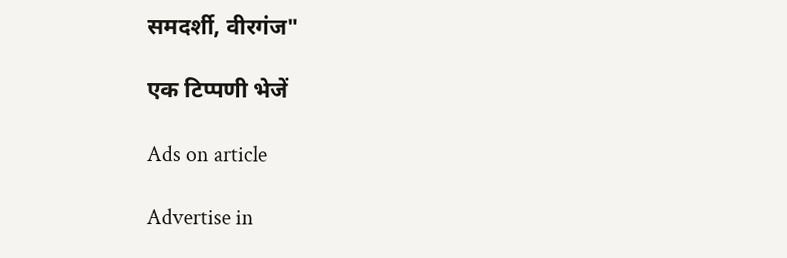समदर्शी, वीरगंज"

एक टिप्पणी भेजें

Ads on article

Advertise in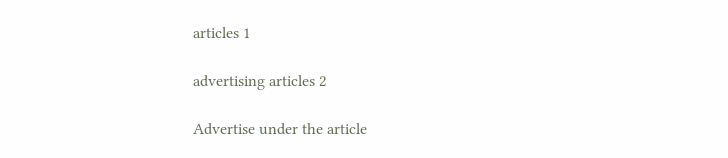articles 1

advertising articles 2

Advertise under the article